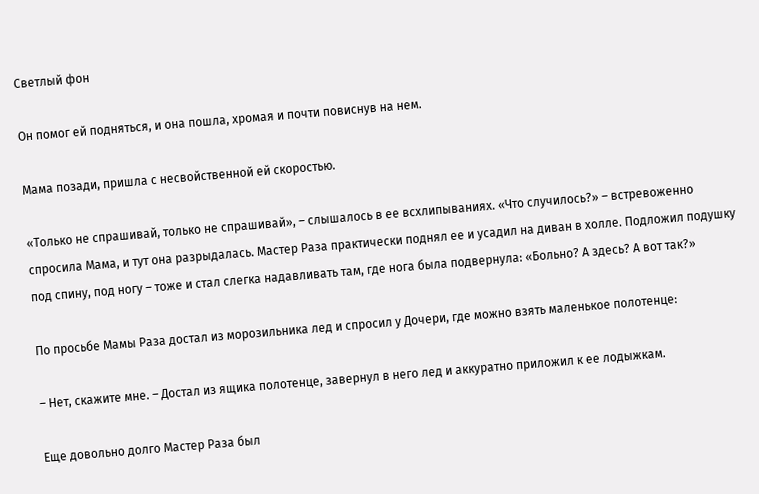Светлый фон

Он помог ей подняться, и она пошла, хромая и почти повиснув на нем.

Мама позади, пришла с несвойственной ей скоростью.

«Только не спрашивай, только не спрашивай», – слышалось в ее всхлипываниях. «Что случилось?» – встревоженно спросила Мама, и тут она разрыдалась. Мастер Раза практически поднял ее и усадил на диван в холле. Подложил подушку под спину, под ногу – тоже и стал слегка надавливать там, где нога была подвернула: «Больно? А здесь? А вот так?»

По просьбе Мамы Раза достал из морозильника лед и спросил у Дочери, где можно взять маленькое полотенце:

– Нет, скажите мне. – Достал из ящика полотенце, завернул в него лед и аккуратно приложил к ее лодыжкам.

Еще довольно долго Мастер Раза был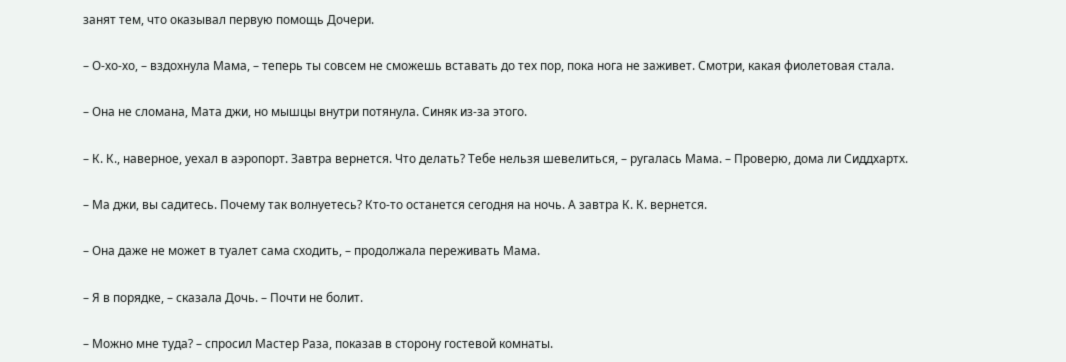занят тем, что оказывал первую помощь Дочери.

– О-хо-хо, – вздохнула Мама, – теперь ты совсем не сможешь вставать до тех пор, пока нога не заживет. Смотри, какая фиолетовая стала.

– Она не сломана, Мата джи, но мышцы внутри потянула. Синяк из-за этого.

– К. К., наверное, уехал в аэропорт. Завтра вернется. Что делать? Тебе нельзя шевелиться, – ругалась Мама. – Проверю, дома ли Сиддхартх.

– Ма джи, вы садитесь. Почему так волнуетесь? Кто-то останется сегодня на ночь. А завтра К. К. вернется.

– Она даже не может в туалет сама сходить, – продолжала переживать Мама.

– Я в порядке, – сказала Дочь. – Почти не болит.

– Можно мне туда? – спросил Мастер Раза, показав в сторону гостевой комнаты.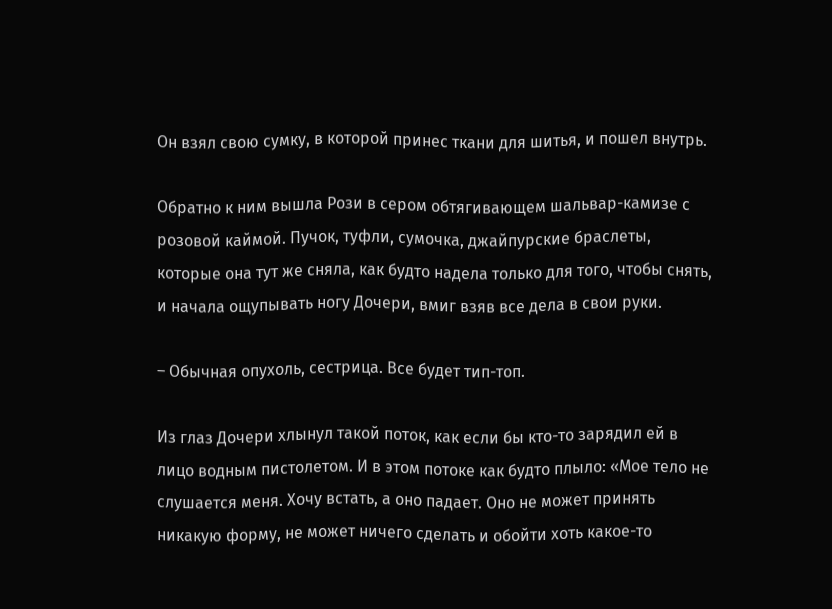Он взял свою сумку, в которой принес ткани для шитья, и пошел внутрь.

Обратно к ним вышла Рози в сером обтягивающем шальвар-камизе с розовой каймой. Пучок, туфли, сумочка, джайпурские браслеты, которые она тут же сняла, как будто надела только для того, чтобы снять, и начала ощупывать ногу Дочери, вмиг взяв все дела в свои руки.

– Обычная опухоль, сестрица. Все будет тип-топ.

Из глаз Дочери хлынул такой поток, как если бы кто-то зарядил ей в лицо водным пистолетом. И в этом потоке как будто плыло: «Мое тело не слушается меня. Хочу встать, а оно падает. Оно не может принять никакую форму, не может ничего сделать и обойти хоть какое-то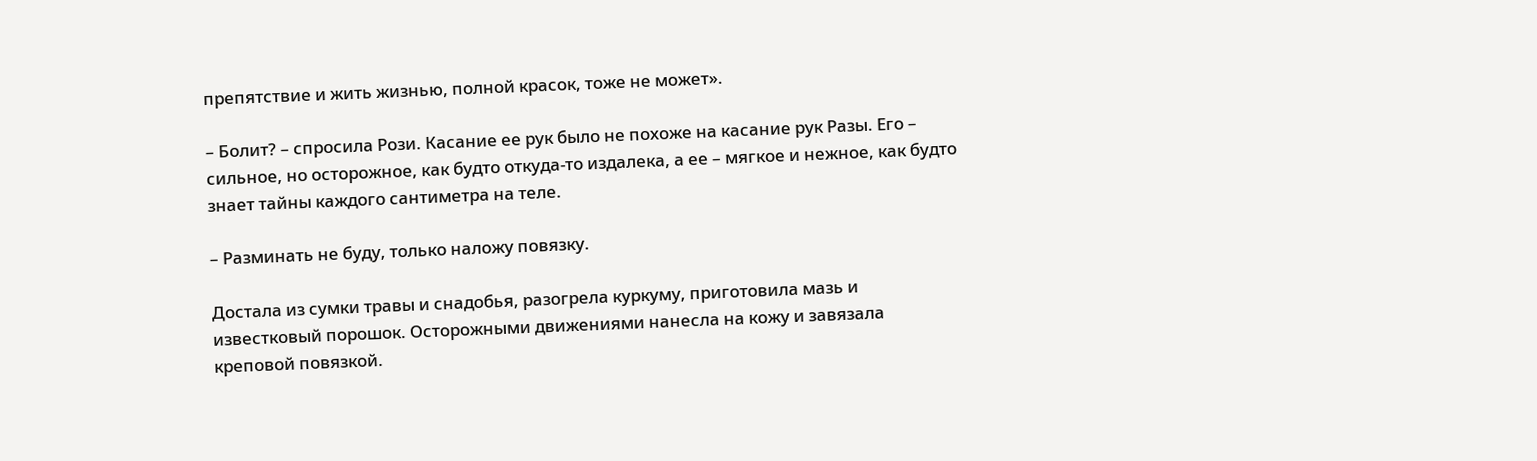препятствие и жить жизнью, полной красок, тоже не может».

– Болит? – спросила Рози. Касание ее рук было не похоже на касание рук Разы. Его – сильное, но осторожное, как будто откуда-то издалека, а ее – мягкое и нежное, как будто знает тайны каждого сантиметра на теле.

– Разминать не буду, только наложу повязку.

Достала из сумки травы и снадобья, разогрела куркуму, приготовила мазь и известковый порошок. Осторожными движениями нанесла на кожу и завязала креповой повязкой.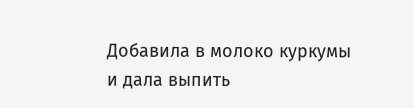Добавила в молоко куркумы и дала выпить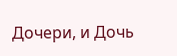Дочери, и Дочь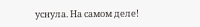уснула. На самом деле!